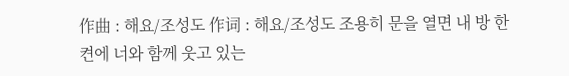作曲 : 해요/조성도 作词 : 해요/조성도 조용히 문을 열면 내 방 한 켠에 너와 함께 웃고 있는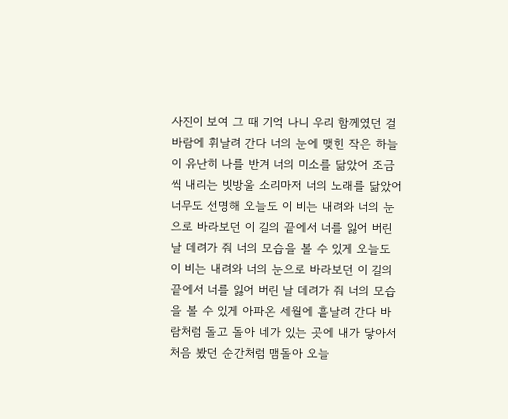사진이 보여 그 때 기억 나니 우리 함께였던 걸 바람에 휘날려 간다 너의 눈에 맺힌 작은 하늘이 유난히 나를 반겨 너의 미소를 닮았어 조금씩 내리는 빗방울 소리마저 너의 노래를 닮았어 너무도 선명해 오늘도 이 비는 내려와 너의 눈으로 바라보던 이 길의 끝에서 너를 잃어 버린 날 데려가 줘 너의 모습을 볼 수 있게 오늘도 이 비는 내려와 너의 눈으로 바라보던 이 길의 끝에서 너를 잃어 버린 날 데려가 줘 너의 모습을 볼 수 있게 아파온 세월에 흩날려 간다 바람처럼 돌고 돌아 네가 있는 곳에 내가 닿아서 처음 봤던 순간처럼 맴돌아 오늘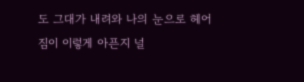도 그대가 내려와 나의 눈으로 헤어짐이 이렇게 아픈지 널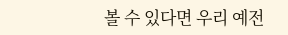볼 수 있다면 우리 예전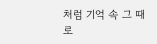처럼 기억 속 그 때로